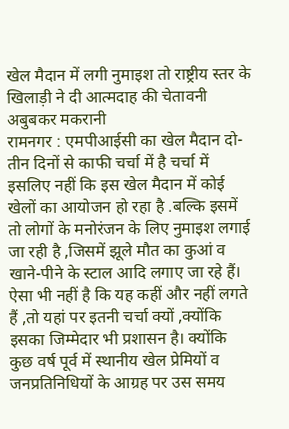खेल मैदान में लगी नुमाइश तो राष्ट्रीय स्तर के खिलाड़ी ने दी आत्मदाह की चेतावनी
अबुबकर मकरानी
रामनगर : एमपीआईसी का खेल मैदान दो-तीन दिनों से काफी चर्चा में है चर्चा में इसलिए नहीं कि इस खेल मैदान में कोई खेलों का आयोजन हो रहा है .बल्कि इसमें तो लोगों के मनोरंजन के लिए नुमाइश लगाई जा रही है ,जिसमें झूले मौत का कुआं व खाने-पीने के स्टाल आदि लगाए जा रहे हैं। ऐसा भी नहीं है कि यह कहीं और नहीं लगते हैं ,तो यहां पर इतनी चर्चा क्यों ,क्योंकि इसका जिम्मेदार भी प्रशासन है। क्योंकि कुछ वर्ष पूर्व में स्थानीय खेल प्रेमियों व जनप्रतिनिधियों के आग्रह पर उस समय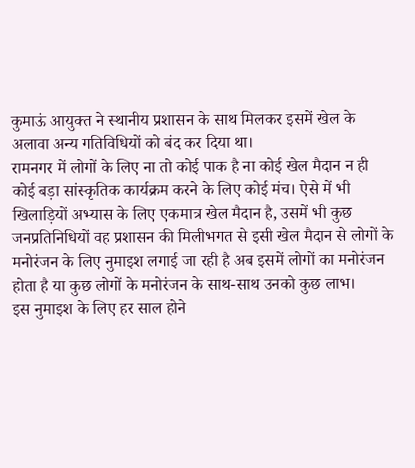कुमाऊं आयुक्त ने स्थानीय प्रशासन के साथ मिलकर इसमें खेल के अलावा अन्य गतिविधियों को बंद कर दिया था।
रामनगर में लोगों के लिए ना तो कोई पाक है ना कोई खेल मैदान न ही कोई बड़ा सांस्कृतिक कार्यक्रम करने के लिए कोई मंच। ऐसे में भी खिलाड़ियों अभ्यास के लिए एकमात्र खेल मैदान है, उसमें भी कुछ जनप्रतिनिधियों वह प्रशासन की मिलीभगत से इसी खेल मैदान से लोगों के मनोरंजन के लिए नुमाइश लगाई जा रही है अब इसमें लोगों का मनोरंजन होता है या कुछ लोगों के मनोरंजन के साथ-साथ उनको कुछ लाभ।
इस नुमाइश के लिए हर साल होने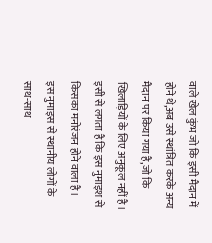वाले खेल कुंभ जो कि इसी मैदान में होने थे,अब उसे स्थांत्रित करके अन्य मैदान पर किया गया है,जो कि खिलाड़ियों के लिए अनुकूल नहीं है। इसी से लगता है कि इस नुमाइश से किसका मनोरंजन होने वाला है।
इस नुमाइस से स्थानीय लोगों के साथ-साथ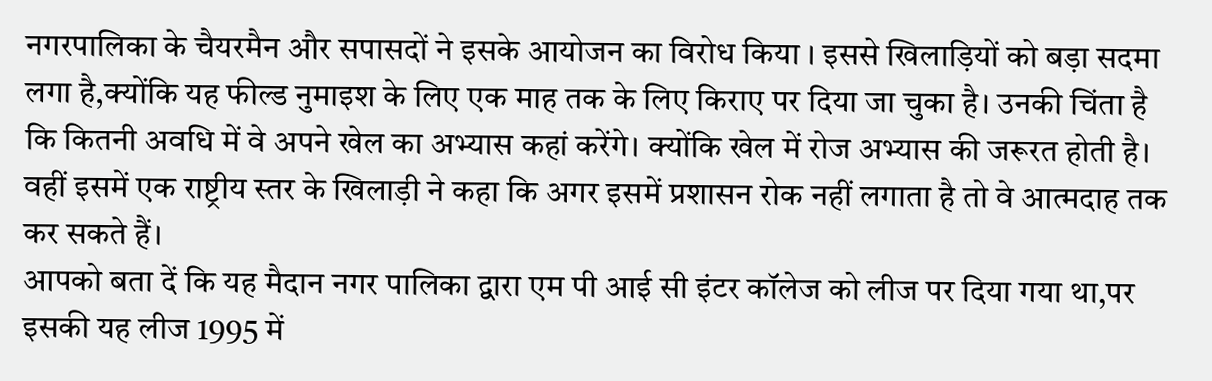नगरपालिका के चैयरमैन और सपासदों ने इसके आयोजन का विरोध किया । इससे खिलाड़ियों को बड़ा सदमा लगा है,क्योंकि यह फील्ड नुमाइश के लिए एक माह तक के लिए किराए पर दिया जा चुका है। उनकी चिंता है कि कितनी अवधि में वे अपने खेल का अभ्यास कहां करेंगे। क्योंकि खेल में रोज अभ्यास की जरूरत होती है। वहीं इसमें एक राष्ट्रीय स्तर के खिलाड़ी ने कहा कि अगर इसमें प्रशासन रोक नहीं लगाता है तो वे आत्मदाह तक कर सकते हैं।
आपको बता दें कि यह मैदान नगर पालिका द्वारा एम पी आई सी इंटर कॉलेज को लीज पर दिया गया था,पर इसकी यह लीज 1995 में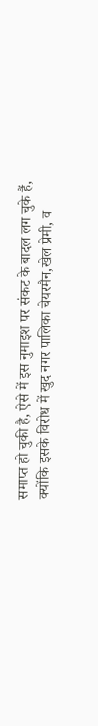समाप्त हो चुकी है, ऐसे में इस नुमाइश पर संकट के बादल लग चुके हैं, क्योंकि इसके विरोध में खुद नगर पालिका चेयरमैन,खेल प्रेमी, व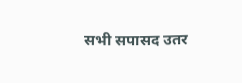सभी सपासद उतर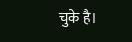चुके है।